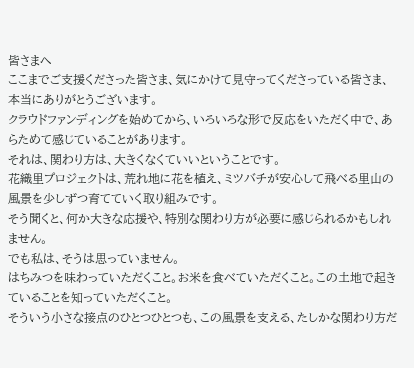皆さまへ
ここまでご支援くださった皆さま、気にかけて見守ってくださっている皆さま、本当にありがとうございます。
クラウドファンディングを始めてから、いろいろな形で反応をいただく中で、あらためて感じていることがあります。
それは、関わり方は、大きくなくていいということです。
花織里プロジェクトは、荒れ地に花を植え、ミツバチが安心して飛べる里山の風景を少しずつ育てていく取り組みです。
そう聞くと、何か大きな応援や、特別な関わり方が必要に感じられるかもしれません。
でも私は、そうは思っていません。
はちみつを味わっていただくこと。お米を食べていただくこと。この土地で起きていることを知っていただくこと。
そういう小さな接点のひとつひとつも、この風景を支える、たしかな関わり方だ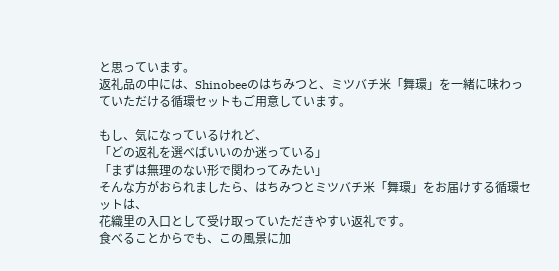と思っています。
返礼品の中には、Shinobeeのはちみつと、ミツバチ米「舞環」を一緒に味わっていただける循環セットもご用意しています。

もし、気になっているけれど、
「どの返礼を選べばいいのか迷っている」
「まずは無理のない形で関わってみたい」
そんな方がおられましたら、はちみつとミツバチ米「舞環」をお届けする循環セットは、
花織里の入口として受け取っていただきやすい返礼です。
食べることからでも、この風景に加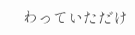わっていただけ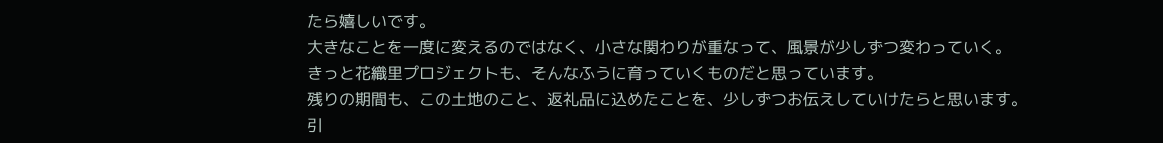たら嬉しいです。
大きなことを一度に変えるのではなく、小さな関わりが重なって、風景が少しずつ変わっていく。
きっと花織里プロジェクトも、そんなふうに育っていくものだと思っています。
残りの期間も、この土地のこと、返礼品に込めたことを、少しずつお伝えしていけたらと思います。
引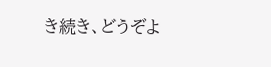き続き、どうぞよ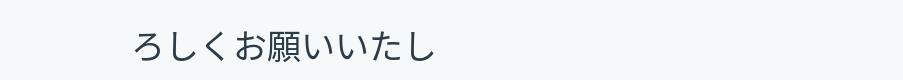ろしくお願いいたし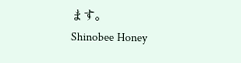ます。
Shinobee Honey